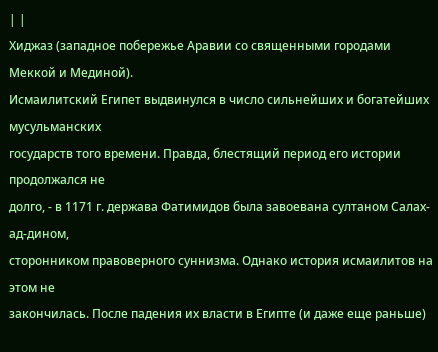| |
Хиджаз (западное побережье Аравии со священными городами Меккой и Мединой).
Исмаилитский Египет выдвинулся в число сильнейших и богатейших мусульманских
государств того времени. Правда, блестящий период его истории продолжался не
долго, - в 1171 г. держава Фатимидов была завоевана султаном Салах-ад-дином,
сторонником правоверного суннизма. Однако история исмаилитов на этом не
закончилась. После падения их власти в Египте (и даже еще раньше)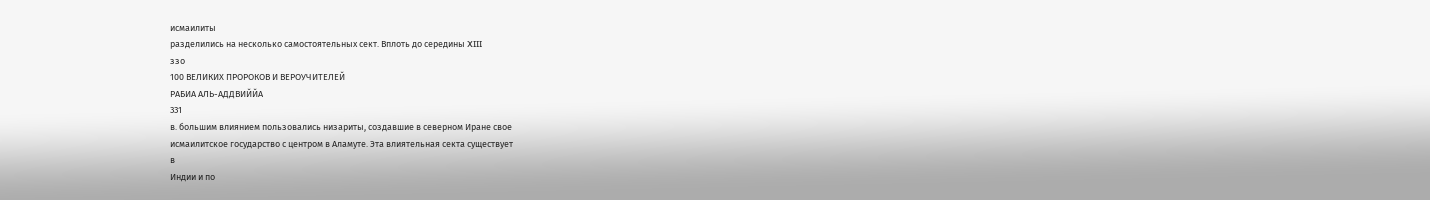исмаилиты
разделились на несколько самостоятельных сект. Вплоть до середины XIII
ззо
100 ВЕЛИКИХ ПРОРОКОВ И ВЕРОУЧИТЕЛЕЙ
РАБИА АЛЬ-АДДВИЙЙА
331
в. большим влиянием пользовались низариты, создавшие в северном Иране свое
исмаилитское государство с центром в Аламуте. Эта влиятельная секта существует
в
Индии и по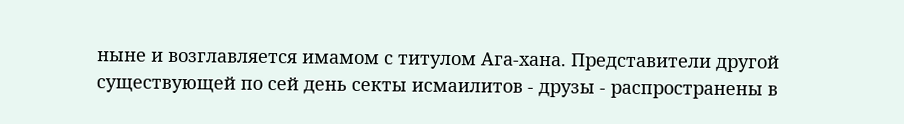ныне и возглавляется имамом с титулом Ага-хана. Представители другой
существующей по сей день секты исмаилитов - друзы - распространены в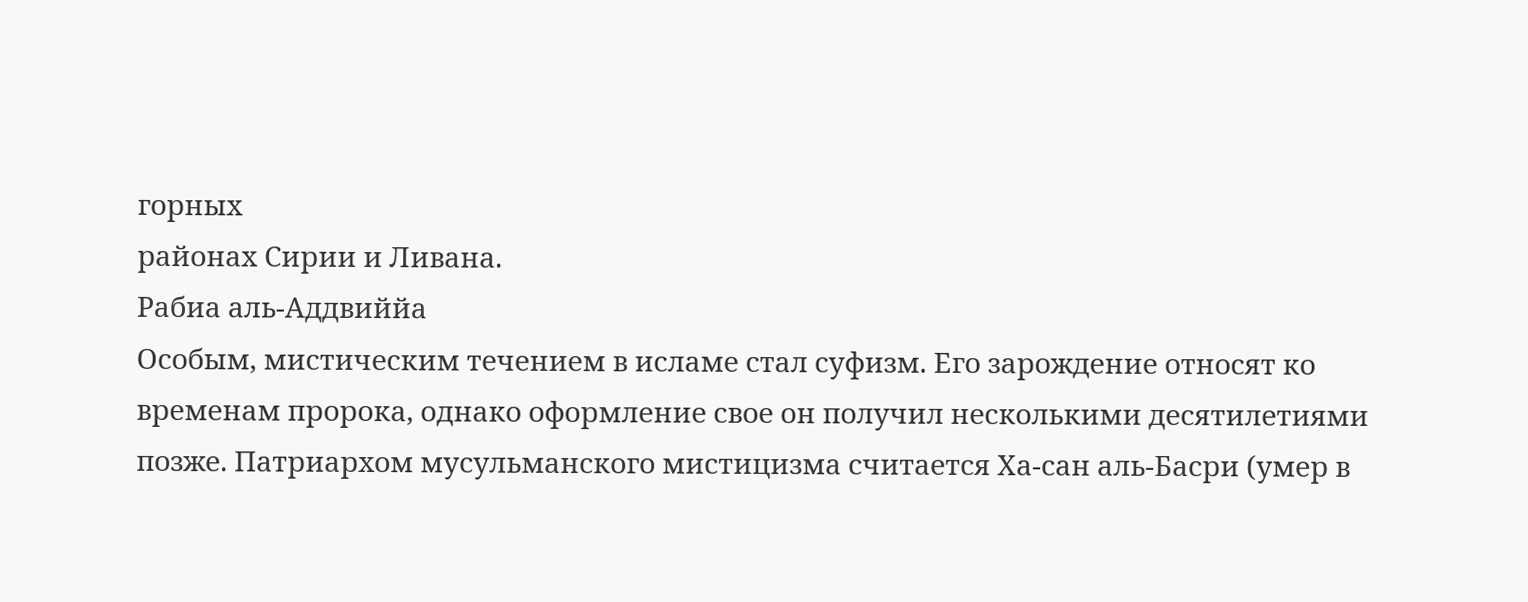горных
районах Сирии и Ливана.
Рабиа аль-Аддвиййа
Особым, мистическим течением в исламе стал суфизм. Его зарождение относят ко
временам пророка, однако оформление свое он получил несколькими десятилетиями
позже. Патриархом мусульманского мистицизма считается Ха-сан аль-Басри (умер в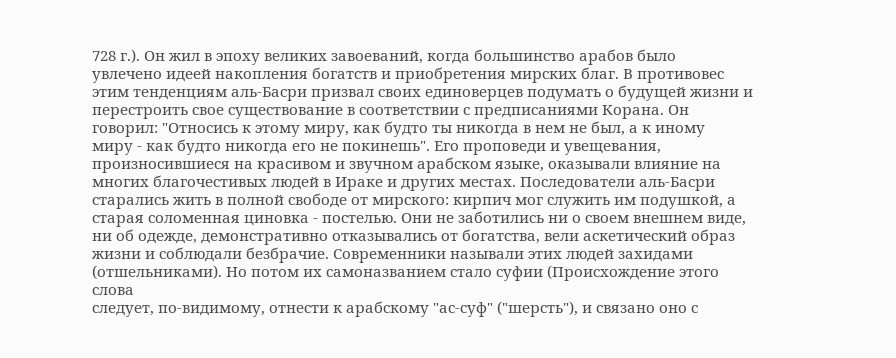728 г.). Он жил в эпоху великих завоеваний, когда большинство арабов было
увлечено идеей накопления богатств и приобретения мирских благ. В противовес
этим тенденциям аль-Басри призвал своих единоверцев подумать о будущей жизни и
перестроить свое существование в соответствии с предписаниями Корана. Он
говорил: "Относись к этому миру, как будто ты никогда в нем не был, а к иному
миру - как будто никогда его не покинешь". Его проповеди и увещевания,
произносившиеся на красивом и звучном арабском языке, оказывали влияние на
многих благочестивых людей в Ираке и других местах. Последователи аль-Басри
старались жить в полной свободе от мирского: кирпич мог служить им подушкой, а
старая соломенная циновка - постелью. Они не заботились ни о своем внешнем виде,
ни об одежде, демонстративно отказывались от богатства, вели аскетический образ
жизни и соблюдали безбрачие. Современники называли этих людей захидами
(отшельниками). Но потом их самоназванием стало суфии (Происхождение этого
слова
следует, по-видимому, отнести к арабскому "ас-суф" ("шерсть"), и связано оно с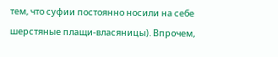тем, что суфии постоянно носили на себе шерстяные плащи-власяницы). Впрочем,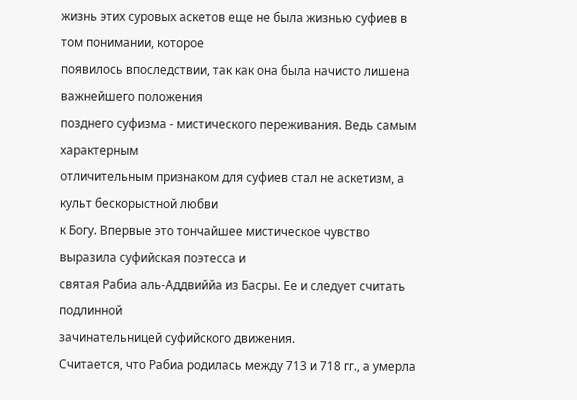жизнь этих суровых аскетов еще не была жизнью суфиев в том понимании, которое
появилось впоследствии, так как она была начисто лишена важнейшего положения
позднего суфизма - мистического переживания. Ведь самым характерным
отличительным признаком для суфиев стал не аскетизм, а культ бескорыстной любви
к Богу. Впервые это тончайшее мистическое чувство выразила суфийская поэтесса и
святая Рабиа аль-Аддвиййа из Басры. Ее и следует считать подлинной
зачинательницей суфийского движения.
Считается, что Рабиа родилась между 713 и 718 гг., а умерла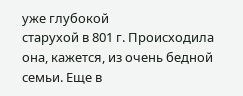уже глубокой
старухой в 801 г. Происходила она, кажется, из очень бедной семьи. Еще в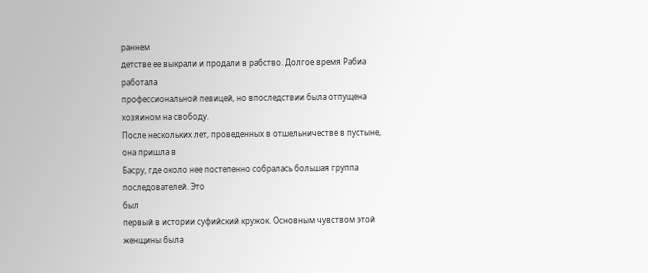раннем
детстве ее выкрали и продали в рабство. Долгое время Рабиа работала
профессиональной певицей, но впоследствии была отпущена хозяином на свободу.
После нескольких лет, проведенных в отшельничестве в пустыне, она пришла в
Басру, где около нее постепенно собралась большая группа последователей. Это
был
первый в истории суфийский кружок. Основным чувством этой женщины была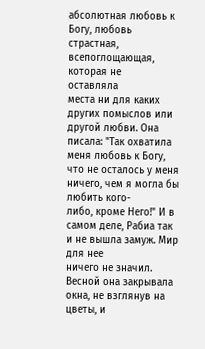абсолютная любовь к Богу, любовь страстная, всепоглощающая, которая не
оставляла
места ни для каких других помыслов или другой любви. Она писала: "Так охватила
меня любовь к Богу, что не осталось у меня ничего, чем я могла бы любить кого-
либо, кроме Него!" И в самом деле, Рабиа так и не вышла замуж. Мир для нее
ничего не значил. Весной она закрывала окна, не взглянув на цветы, и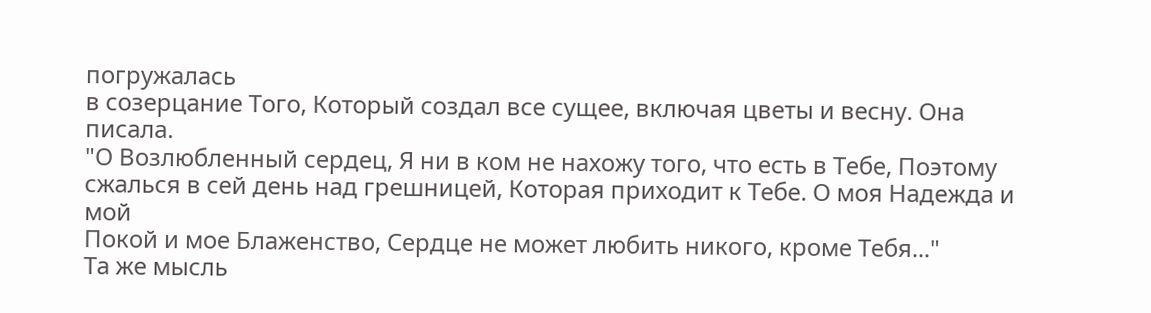погружалась
в созерцание Того, Который создал все сущее, включая цветы и весну. Она писала.
"О Возлюбленный сердец, Я ни в ком не нахожу того, что есть в Тебе, Поэтому
сжалься в сей день над грешницей, Которая приходит к Тебе. О моя Надежда и мой
Покой и мое Блаженство, Сердце не может любить никого, кроме Тебя..."
Та же мысль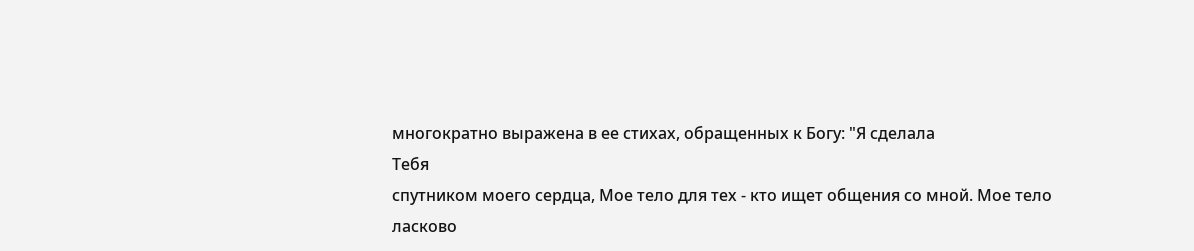многократно выражена в ее стихах, обращенных к Богу: "Я сделала
Тебя
спутником моего сердца, Мое тело для тех - кто ищет общения со мной. Мое тело
ласково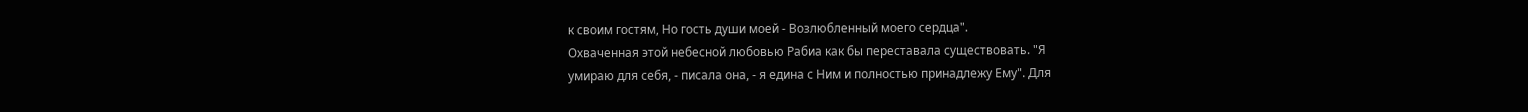к своим гостям, Но гость души моей - Возлюбленный моего сердца".
Охваченная этой небесной любовью Рабиа как бы переставала существовать. "Я
умираю для себя, - писала она, - я едина с Ним и полностью принадлежу Ему". Для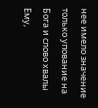нее имело значение только упование на Бога и слово хвалы Ему,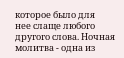которое было для
нее слаще любого другого слова. Ночная молитва - одна из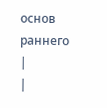основ раннего
|
|